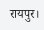रायपुर।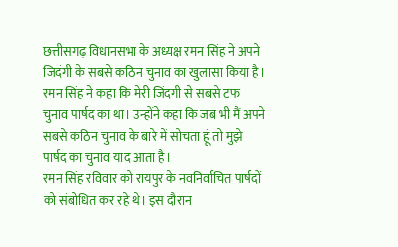छत्तीसगढ़ विधानसभा के अध्यक्ष रमन सिंह ने अपने जिदंगी के सबसे कठिन चुनाव का खुलासा किया है। रमन सिंह ने कहा कि मेरी जिंदगी से सबसे टफ चुनाव पार्षद का था। उन्होंने कहा कि जब भी मैं अपने सबसे कठिन चुनाव के बारे में सोचता हूं तो मुझे पार्षद का चुनाव याद आता है।
रमन सिंह रविवार को रायपुर के नवनिर्वाचित पार्षदों को संबोधित कर रहे थे। इस दौरान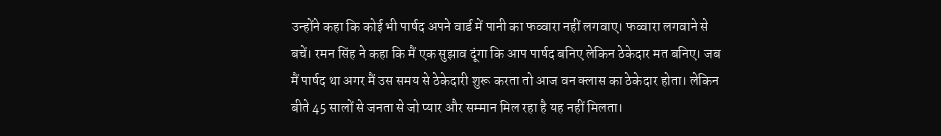उन्होंने कहा कि कोई भी पार्षद अपने वार्ड में पानी का फव्वारा नहीं लगवाए। फव्वारा लगवाने से बचें। रमन सिंह ने कहा कि मैं एक सुझाव दूंगा कि आप पार्षद बनिए लेकिन ठेकेदार मत बनिए। जब मैं पार्षद था अगर मैं उस समय से ठेकेदारी शुरू करता तो आज वन क्लास का ठेकेदार होता। लेकिन बीते 45 सालों से जनता से जो प्यार और सम्मान मिल रहा है यह नहीं मिलता।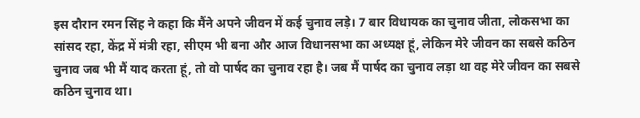इस दौरान रमन सिंह ने कहा कि मैंने अपने जीवन में कई चुनाव लड़े। 7 बार विधायक का चुनाव जीता, लोकसभा का सांसद रहा, केंद्र में मंत्री रहा, सीएम भी बना और आज विधानसभा का अध्यक्ष हूं, लेकिन मेरे जीवन का सबसे कठिन चुनाव जब भी मैं याद करता हूं, तो वो पार्षद का चुनाव रहा है। जब मैं पार्षद का चुनाव लड़ा था वह मेरे जीवन का सबसे कठिन चुनाव था।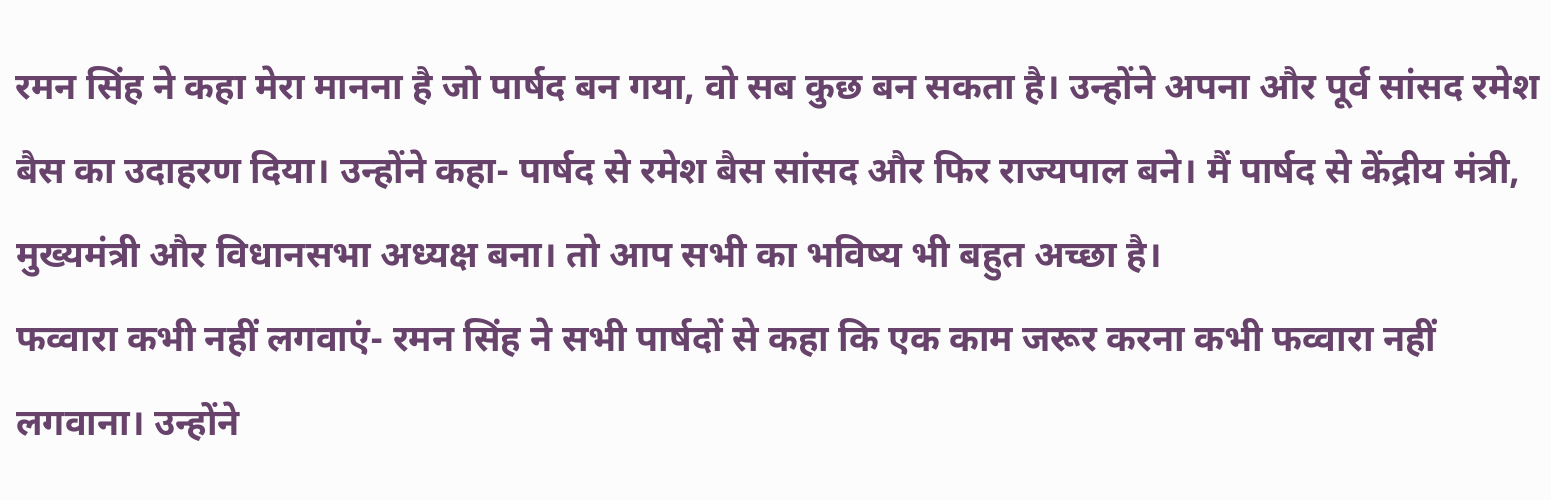रमन सिंह ने कहा मेरा मानना है जो पार्षद बन गया, वो सब कुछ बन सकता है। उन्होंने अपना और पूर्व सांसद रमेश बैस का उदाहरण दिया। उन्होंने कहा- पार्षद से रमेश बैस सांसद और फिर राज्यपाल बने। मैं पार्षद से केंद्रीय मंत्री, मुख्यमंत्री और विधानसभा अध्यक्ष बना। तो आप सभी का भविष्य भी बहुत अच्छा है।
फव्वारा कभी नहीं लगवाएं- रमन सिंह ने सभी पार्षदों से कहा कि एक काम जरूर करना कभी फव्वारा नहीं लगवाना। उन्होंने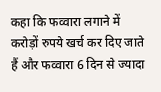कहा कि फव्वारा लगाने में करोड़ों रुपये खर्च कर दिए जाते हैं और फव्वारा 6 दिन से ज्यादा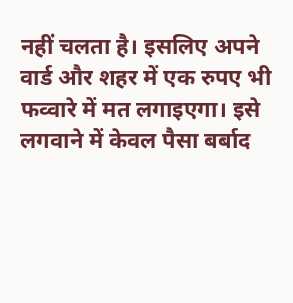नहीं चलता है। इसलिए अपने वार्ड और शहर में एक रुपए भी फव्वारे में मत लगाइएगा। इसे लगवाने में केवल पैसा बर्बाद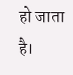हो जाता है।